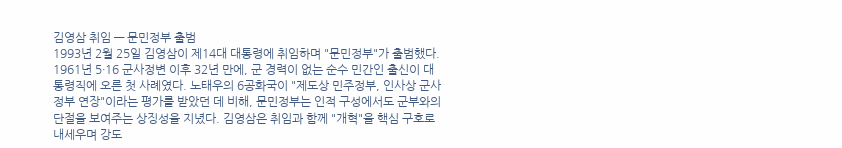김영삼 취임 — 문민정부 출범
1993년 2월 25일 김영삼이 제14대 대통령에 취임하며 "문민정부"가 출범했다. 1961년 5·16 군사정변 이후 32년 만에, 군 경력이 없는 순수 민간인 출신이 대통령직에 오른 첫 사례였다. 노태우의 6공화국이 "제도상 민주정부, 인사상 군사정부 연장"이라는 평가를 받았던 데 비해, 문민정부는 인적 구성에서도 군부와의 단절을 보여주는 상징성을 지녔다. 김영삼은 취임과 함께 "개혁"을 핵심 구호로 내세우며 강도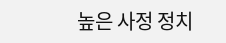높은 사정 정치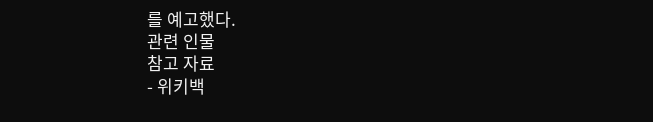를 예고했다.
관련 인물
참고 자료
- 위키백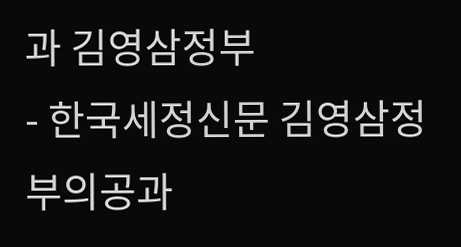과 김영삼정부
- 한국세정신문 김영삼정부의공과